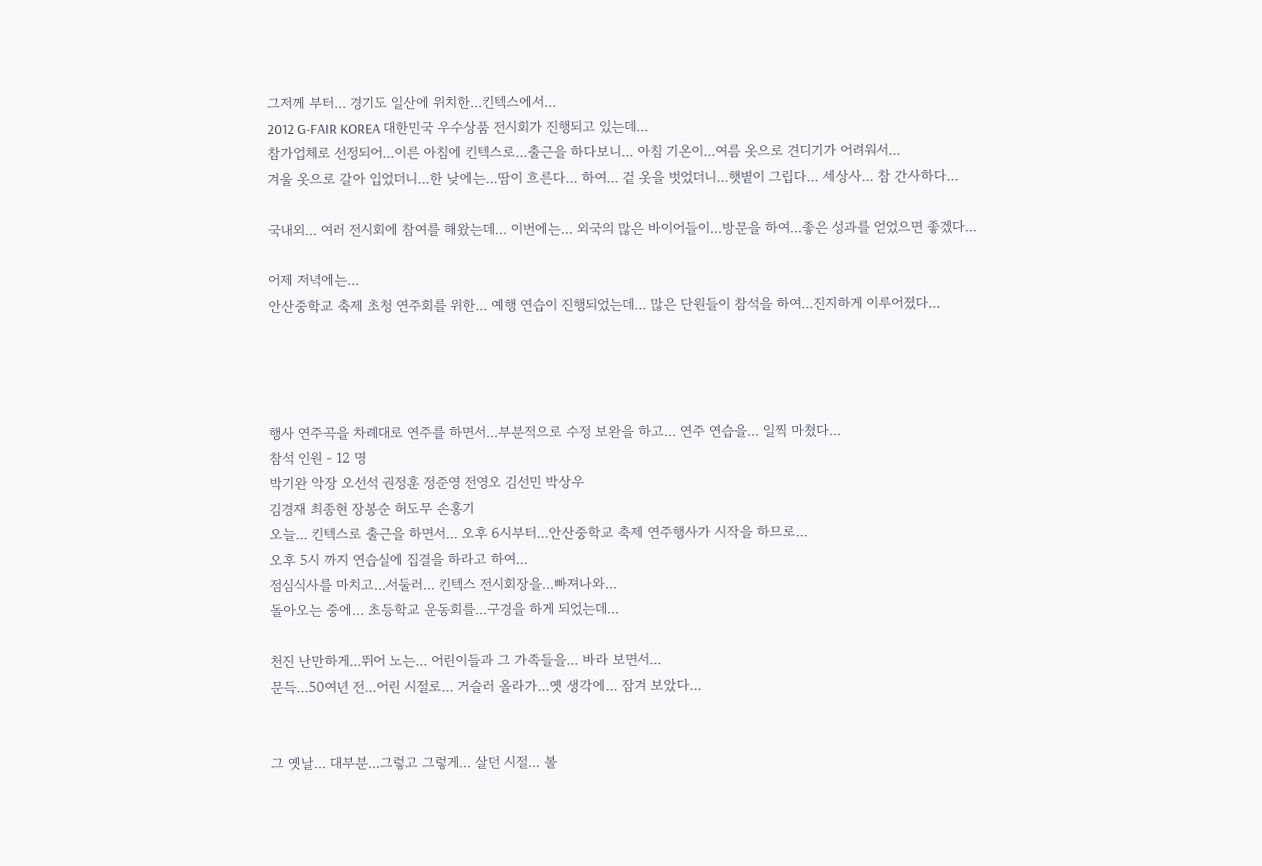그저께 부터... 경기도 일산에 위치한...킨텍스에서...
2012 G-FAIR KOREA 대한민국 우수상품 전시회가 진행되고 있는데...
참가업체로 선정되어...이른 아침에 킨텍스로...출근을 하다보니... 아침 기온이...여름 옷으로 견디기가 어려워서...
겨울 옷으로 갈아 입었더니...한 낮에는...땀이 흐른다... 하여... 겉 옷을 벗었더니...햇볕이 그립다... 세상사... 참 간사하다...

국내외... 여러 전시회에 참여를 해왔는데... 이번에는... 외국의 많은 바이어들이...방문을 하여...좋은 성과를 얻었으면 좋겠다...

어제 저녁에는...
안산중학교 축제 초청 연주회를 위한... 예행 연습이 진행되었는데... 많은 단원들이 참석을 하여...진지하게 이루어졌다...




행사 연주곡을 차례대로 연주를 하면서...부분적으로 수정 보완을 하고... 연주 연습을... 일찍 마쳤다...
참석 인원 - 12 명
박기완 악장 오선석 권정훈 정준영 전영오 김선민 박상우
김경재 최종현 장봉순 허도무 손홍기
오늘... 킨텍스로 출근을 하면서... 오후 6시부터...안산중학교 축제 연주행사가 시작을 하므로...
오후 5시 까지 연습실에 집결을 하라고 하여...
점심식사를 마치고...서둘러... 킨텍스 전시회장을...빠져나와...
돌아오는 중에... 초등학교 운동회를...구경을 하게 되었는데...

천진 난만하게...뛰어 노는... 어린이들과 그 가족들을... 바라 보면서...
문득...50여년 전...어린 시절로... 거슬러 올라가...옛 생각에... 잠겨 보았다...


그 옛날... 대부분...그렇고 그렇게... 살던 시절... 볼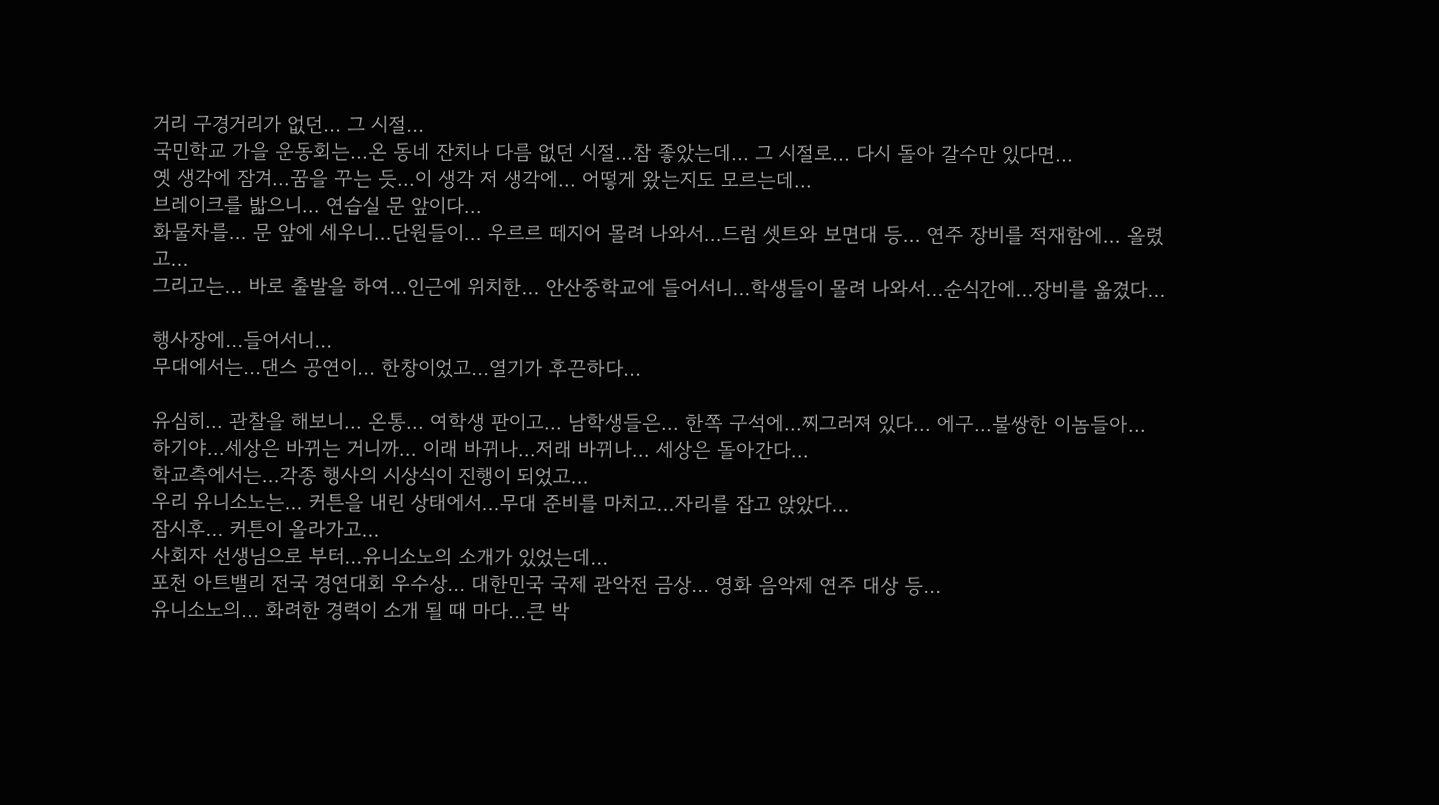거리 구경거리가 없던... 그 시절...
국민학교 가을 운동회는...온 동네 잔치나 다름 없던 시절...참 좋았는데... 그 시절로... 다시 돌아 갈수만 있다면...
옛 생각에 잠겨...꿈을 꾸는 듯...이 생각 저 생각에... 어떻게 왔는지도 모르는데...
브레이크를 밟으니... 연습실 문 앞이다...
화물차를... 문 앞에 세우니...단원들이... 우르르 떼지어 몰려 나와서...드럼 셋트와 보면대 등... 연주 장비를 적재함에... 올렸고...
그리고는... 바로 출발을 하여...인근에 위치한... 안산중학교에 들어서니...학생들이 몰려 나와서...순식간에...장비를 옮겼다...

행사장에...들어서니...
무대에서는...댄스 공연이... 한창이었고...열기가 후끈하다...

유심히... 관찰을 해보니... 온통... 여학생 판이고... 남학생들은... 한쪽 구석에...찌그러져 있다... 에구...불쌍한 이놈들아...
하기야...세상은 바뀌는 거니까... 이래 바뀌나...저래 바뀌나... 세상은 돌아간다...
학교측에서는...각종 행사의 시상식이 진행이 되었고...
우리 유니소노는... 커튼을 내린 상태에서...무대 준비를 마치고...자리를 잡고 앉았다...
잠시후... 커튼이 올라가고...
사회자 선생님으로 부터...유니소노의 소개가 있었는데...
포천 아트밸리 전국 경연대회 우수상... 대한민국 국제 관악전 금상... 영화 음악제 연주 대상 등...
유니소노의... 화려한 경력이 소개 될 때 마다...큰 박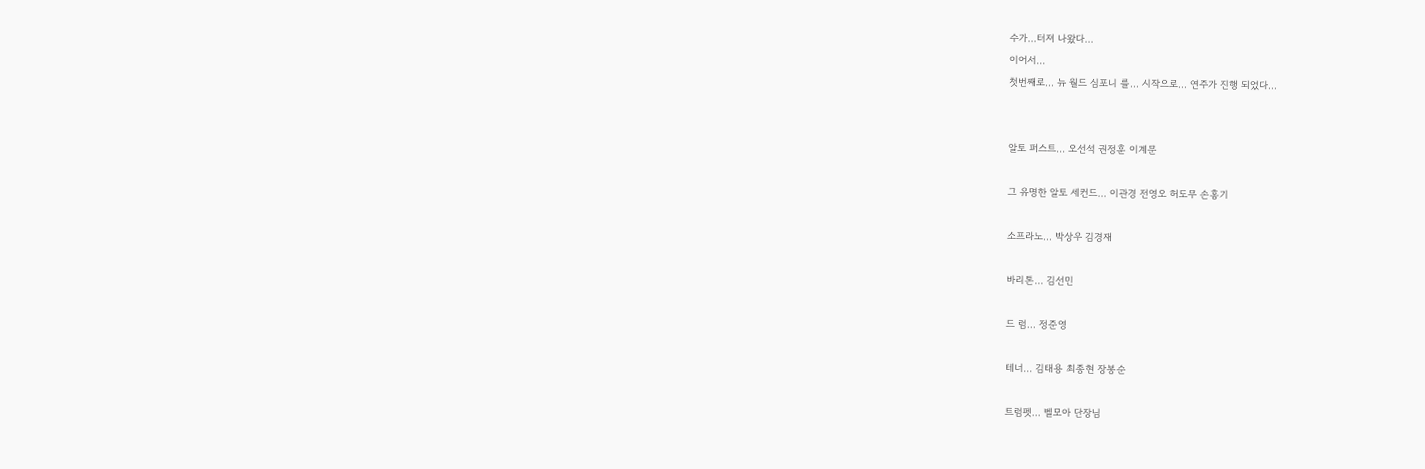수가...터져 나왔다...
이어서...
첫번째로... 뉴 월드 심포니 를... 시작으로... 연주가 진행 되었다...


알토 퍼스트... 오선석 권정훈 이계문

그 유명한 알토 세컨드... 이관경 전영오 허도무 손홍기

소프라노... 박상우 김경재

바리톤... 김선민

드 럼... 정준영

테너... 김태용 최종현 장봉순

트럼펫... 벨모아 단장님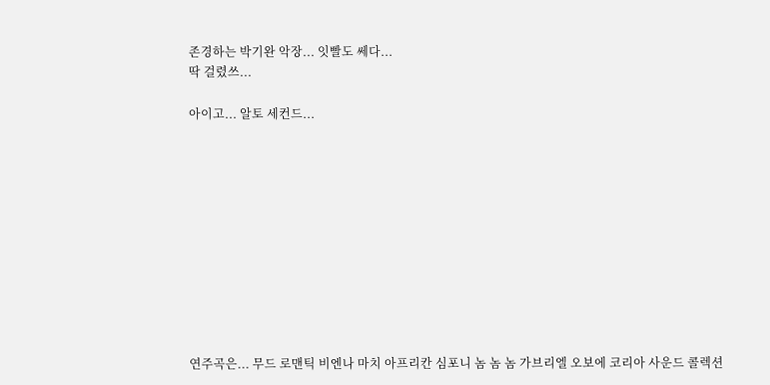존경하는 박기완 악장... 잇빨도 쎄다...
딱 걸렸쓰...

아이고... 알토 세컨드...











연주곡은... 무드 로맨틱 비엔나 마치 아프리칸 심포니 놈 놈 놈 가브리엘 오보에 코리아 사운드 콜렉션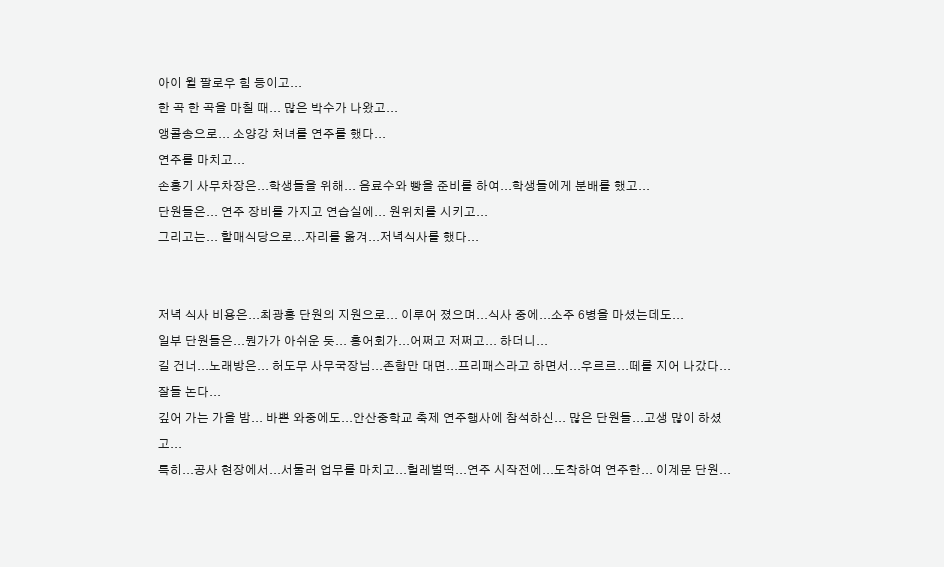아이 윌 팔로우 힘 등이고...
한 곡 한 곡을 마칠 때... 많은 박수가 나왔고...
앵콜송으로... 소양강 처녀를 연주를 했다...
연주를 마치고...
손홍기 사무차장은...학생들을 위해... 음료수와 빵을 준비를 하여...학생들에게 분배를 했고...
단원들은... 연주 장비를 가지고 연습실에... 원위치를 시키고...
그리고는... 할매식당으로...자리를 옮겨...저녁식사를 했다...


저녁 식사 비용은...최광홍 단원의 지원으로... 이루어 졌으며...식사 중에...소주 6병을 마셨는데도...
일부 단원들은...뭔가가 아쉬운 듯... 홍어회가...어쩌고 저쩌고... 하더니...
길 건너...노래방은... 허도무 사무국장님...존함만 대면...프리패스라고 하면서...우르르...떼를 지어 나갔다... 잘들 논다...
깊어 가는 가을 밤... 바쁜 와중에도...안산중학교 축제 연주행사에 참석하신... 많은 단원들...고생 많이 하셨고...
특히...공사 현장에서...서둘러 업무를 마치고...헐레벌떡...연주 시작전에...도착하여 연주한... 이계문 단원...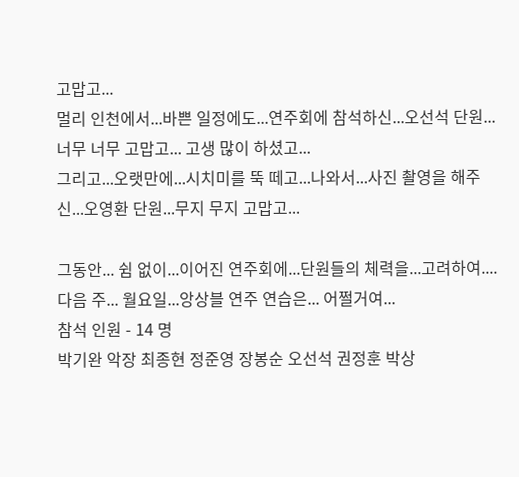고맙고...
멀리 인천에서...바쁜 일정에도...연주회에 참석하신...오선석 단원...너무 너무 고맙고... 고생 많이 하셨고...
그리고...오랫만에...시치미를 뚝 떼고...나와서...사진 촬영을 해주신...오영환 단원...무지 무지 고맙고...

그동안... 쉼 없이...이어진 연주회에...단원들의 체력을...고려하여.... 다음 주... 월요일...앙상블 연주 연습은... 어쩔거여...
참석 인원 - 14 명
박기완 악장 최종현 정준영 장봉순 오선석 권정훈 박상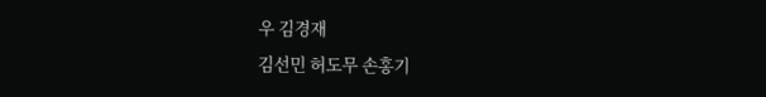우 김경재
김선민 허도무 손홍기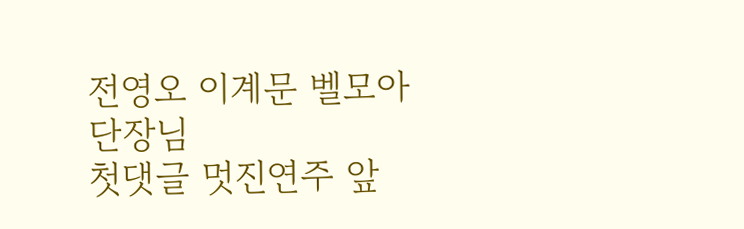전영오 이계문 벨모아 단장님
첫댓글 멋진연주 앞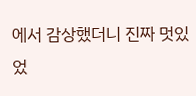에서 감상했더니 진짜 멋있었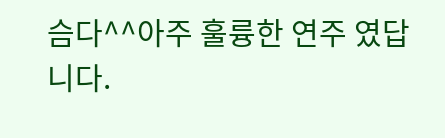슴다^^아주 훌륭한 연주 였답니다.